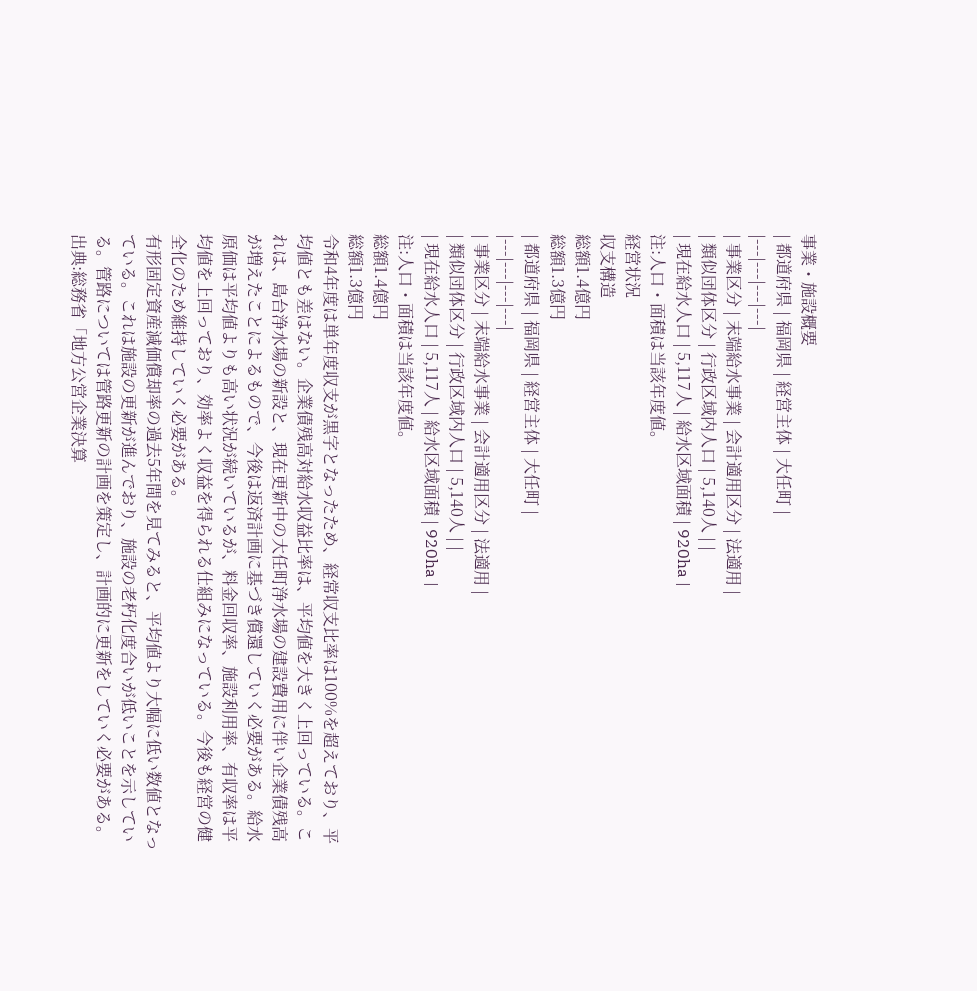事業・施設概要
| 都道府県 | 福岡県 | 経営主体 | 大任町 |
|---|---|---|---|
| 事業区分 | 末端給水事業 | 会計適用区分 | 法適用 |
| 類似団体区分 | 行政区域内人口 | 5,140人 | |
| 現在給水人口 | 5,117人 | 給水区域面積 | 920ha |
注:人口・面積は当該年度値。
経営状況
収支構造
総額1.4億円
総額1.3億円
| 都道府県 | 福岡県 | 経営主体 | 大任町 |
|---|---|---|---|
| 事業区分 | 末端給水事業 | 会計適用区分 | 法適用 |
| 類似団体区分 | 行政区域内人口 | 5,140人 | |
| 現在給水人口 | 5,117人 | 給水区域面積 | 920ha |
注:人口・面積は当該年度値。
総額1.4億円
総額1.3億円
令和4年度は単年度収支が黒字となったため、経常収支比率は100%を超えており、平均値とも差はない。企業債残高対給水収益比率は、平均値を大きく上回っている。これは、島台浄水場の新設と、現在更新中の大任町浄水場の建設費用に伴い企業債残高が増えたことによるもので、今後は返済計画に基づき償還していく必要がある。給水原価は平均値よりも高い状況が続いているが、料金回収率、施設利用率、有収率は平均値を上回っており、効率よく収益を得られる仕組みになっている。今後も経営の健全化のため維持していく必要がある。
有形固定資産減価償却率の過去5年間を見てみると、平均値より大幅に低い数値となっている。これは施設の更新が進んでおり、施設の老朽化度合いが低いことを示している。管路については管路更新の計画を策定し、計画的に更新をしていく必要がある。
出典:総務省「地方公営企業決算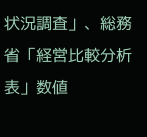状況調査」、総務省「経営比較分析表」数値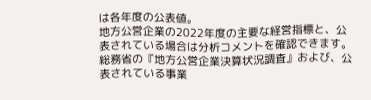は各年度の公表値。
地方公営企業の2022年度の主要な経営指標と、公表されている場合は分析コメントを確認できます。
総務省の『地方公営企業決算状況調査』および、公表されている事業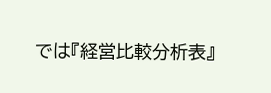では『経営比較分析表』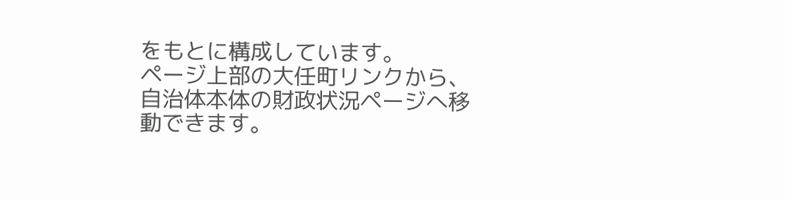をもとに構成しています。
ページ上部の大任町リンクから、自治体本体の財政状況ページへ移動できます。